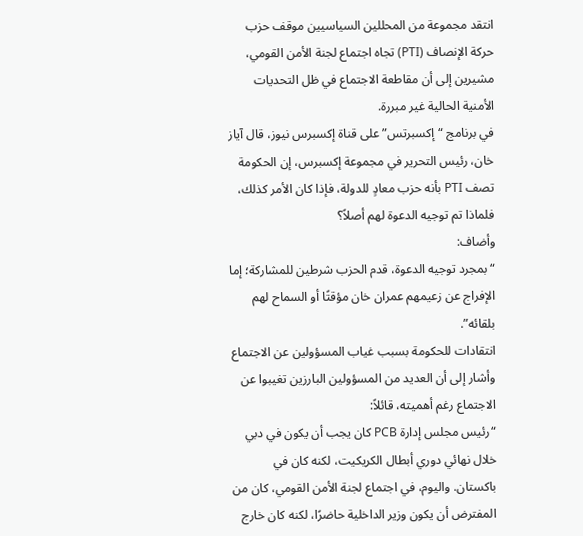انتقد مجموعة من المحللين السياسيين موقف حزب حركة الإنصاف (PTI) تجاه اجتماع لجنة الأمن القومي، مشيرين إلى أن مقاطعة الاجتماع في ظل التحديات الأمنية الحالية غير مبررة.
في برنامج “إكسبرتس” على قناة إكسبرس نيوز، قال آياز خان، رئيس التحرير في مجموعة إكسبرس، إن الحكومة تصف PTI بأنه حزب معادٍ للدولة، فإذا كان الأمر كذلك، فلماذا تم توجيه الدعوة لهم أصلاً؟
وأضاف:
“بمجرد توجيه الدعوة، قدم الحزب شرطين للمشاركة؛ إما الإفراج عن زعيمهم عمران خان مؤقتًا أو السماح لهم بلقائه”.
انتقادات للحكومة بسبب غياب المسؤولين عن الاجتماع
وأشار إلى أن العديد من المسؤولين البارزين تغيبوا عن الاجتماع رغم أهميته، قائلاً:
“رئيس مجلس إدارة PCB كان يجب أن يكون في دبي خلال نهائي دوري أبطال الكريكيت، لكنه كان في باكستان. واليوم، في اجتماع لجنة الأمن القومي، كان من المفترض أن يكون وزير الداخلية حاضرًا، لكنه كان خارج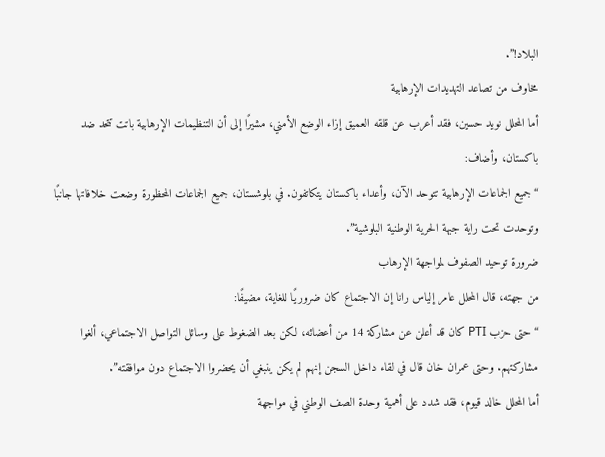البلاد!”.
مخاوف من تصاعد التهديدات الإرهابية
أما المحلل نويد حسين، فقد أعرب عن قلقه العميق إزاء الوضع الأمني، مشيرًا إلى أن التنظيمات الإرهابية باتت تتحد ضد باكستان، وأضاف:
“جميع الجماعات الإرهابية تتوحد الآن، وأعداء باكستان يتكاتفون. في بلوشستان، جميع الجماعات المحظورة وضعت خلافاتها جانبًا وتوحدت تحت راية جبهة الحرية الوطنية البلوشية”.
ضرورة توحيد الصفوف لمواجهة الإرهاب
من جهته، قال المحلل عامر إلياس رانا إن الاجتماع كان ضروريًا للغاية، مضيفًا:
“حتى حزب PTI كان قد أعلن عن مشاركة 14 من أعضائه، لكن بعد الضغوط على وسائل التواصل الاجتماعي، ألغوا مشاركتهم. وحتى عمران خان قال في لقاء داخل السجن إنهم لم يكن ينبغي أن يحضروا الاجتماع دون موافقته”.
أما المحلل خالد قيوم، فقد شدد على أهمية وحدة الصف الوطني في مواجهة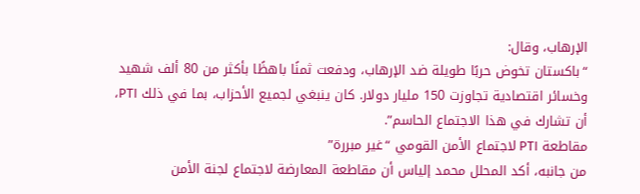الإرهاب، وقال:
“باكستان تخوض حربًا طويلة ضد الإرهاب، ودفعت ثمنًا باهظًا بأكثر من 80 ألف شهيد وخسائر اقتصادية تجاوزت 150 مليار دولار. كان ينبغي لجميع الأحزاب، بما في ذلك PTI، أن تشارك في هذا الاجتماع الحاسم”.
مقاطعة PTI لاجتماع الأمن القومي “غير مبررة”
من جانبه، أكد المحلل محمد إلياس أن مقاطعة المعارضة لاجتماع لجنة الأمن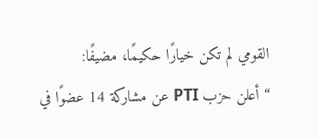القومي لم تكن خيارًا حكيمًا، مضيفًا:
“أعلن حزب PTI عن مشاركة 14 عضوًا في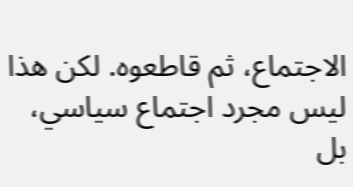الاجتماع، ثم قاطعوه. لكن هذا ليس مجرد اجتماع سياسي، بل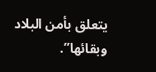يتعلق بأمن البلاد وبقائها”.